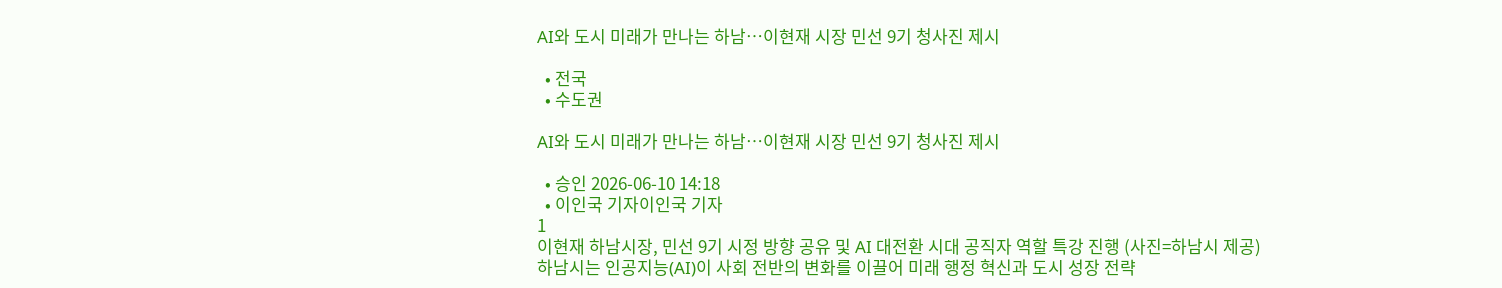AI와 도시 미래가 만나는 하남…이현재 시장 민선 9기 청사진 제시

  • 전국
  • 수도권

AI와 도시 미래가 만나는 하남…이현재 시장 민선 9기 청사진 제시

  • 승인 2026-06-10 14:18
  • 이인국 기자이인국 기자
1
이현재 하남시장, 민선 9기 시정 방향 공유 및 AI 대전환 시대 공직자 역할 특강 진행 (사진=하남시 제공)
하남시는 인공지능(AI)이 사회 전반의 변화를 이끌어 미래 행정 혁신과 도시 성장 전략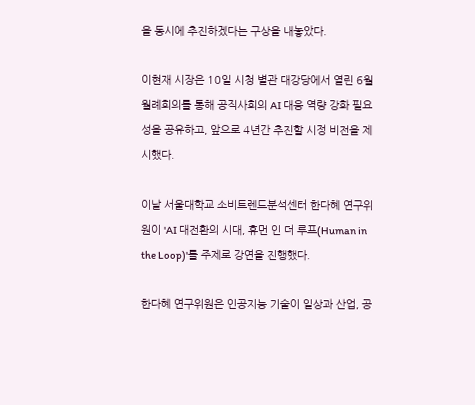을 동시에 추진하겠다는 구상을 내놓았다.

이현재 시장은 10일 시청 별관 대강당에서 열린 6월 월례회의를 통해 공직사회의 AI 대응 역량 강화 필요성을 공유하고, 앞으로 4년간 추진할 시정 비전을 제시했다.

이날 서울대학교 소비트렌드분석센터 한다혜 연구위원이 'AI 대전환의 시대, 휴먼 인 더 루프(Human in the Loop)'를 주제로 강연을 진행했다.

한다혜 연구위원은 인공지능 기술이 일상과 산업, 공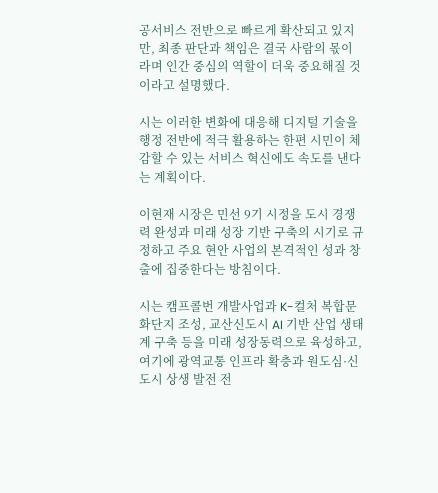공서비스 전반으로 빠르게 확산되고 있지만, 최종 판단과 책임은 결국 사람의 몫이라며 인간 중심의 역할이 더욱 중요해질 것이라고 설명했다.

시는 이러한 변화에 대응해 디지털 기술을 행정 전반에 적극 활용하는 한편 시민이 체감할 수 있는 서비스 혁신에도 속도를 낸다는 계획이다.

이현재 시장은 민선 9기 시정을 도시 경쟁력 완성과 미래 성장 기반 구축의 시기로 규정하고 주요 현안 사업의 본격적인 성과 창출에 집중한다는 방침이다.

시는 캠프콜번 개발사업과 K-컬처 복합문화단지 조성, 교산신도시 AI 기반 산업 생태계 구축 등을 미래 성장동력으로 육성하고, 여기에 광역교통 인프라 확충과 원도심·신도시 상생 발전 전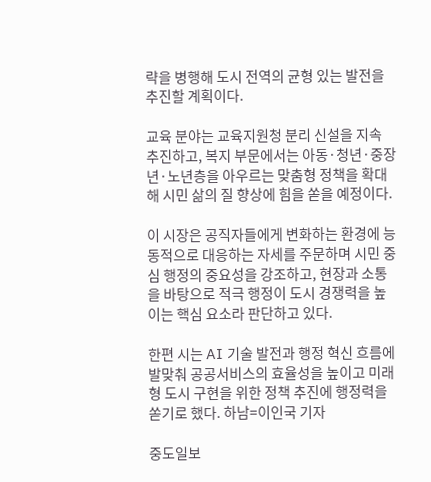략을 병행해 도시 전역의 균형 있는 발전을 추진할 계획이다.

교육 분야는 교육지원청 분리 신설을 지속 추진하고, 복지 부문에서는 아동·청년·중장년·노년층을 아우르는 맞춤형 정책을 확대해 시민 삶의 질 향상에 힘을 쏟을 예정이다.

이 시장은 공직자들에게 변화하는 환경에 능동적으로 대응하는 자세를 주문하며 시민 중심 행정의 중요성을 강조하고, 현장과 소통을 바탕으로 적극 행정이 도시 경쟁력을 높이는 핵심 요소라 판단하고 있다.

한편 시는 AI 기술 발전과 행정 혁신 흐름에 발맞춰 공공서비스의 효율성을 높이고 미래형 도시 구현을 위한 정책 추진에 행정력을 쏟기로 했다. 하남=이인국 기자

중도일보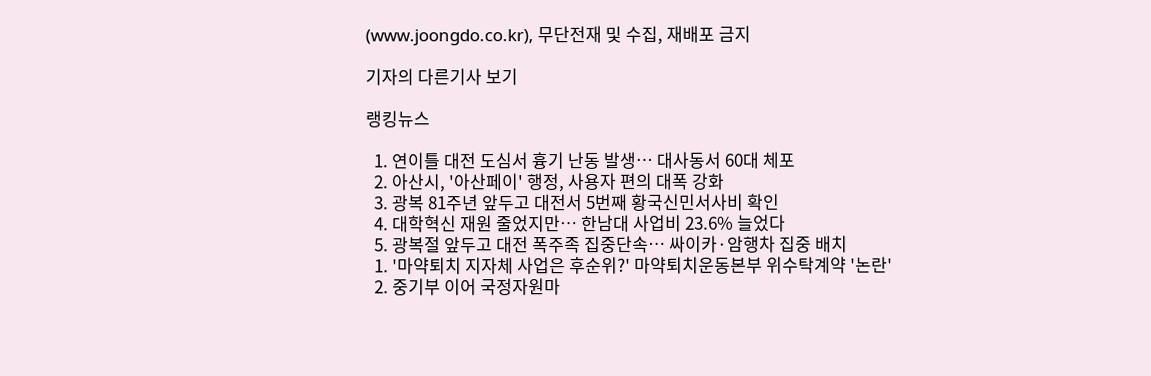(www.joongdo.co.kr), 무단전재 및 수집, 재배포 금지

기자의 다른기사 보기

랭킹뉴스

  1. 연이틀 대전 도심서 흉기 난동 발생… 대사동서 60대 체포
  2. 아산시, '아산페이' 행정, 사용자 편의 대폭 강화
  3. 광복 81주년 앞두고 대전서 5번째 황국신민서사비 확인
  4. 대학혁신 재원 줄었지만… 한남대 사업비 23.6% 늘었다
  5. 광복절 앞두고 대전 폭주족 집중단속… 싸이카·암행차 집중 배치
  1. '마약퇴치 지자체 사업은 후순위?' 마약퇴치운동본부 위수탁계약 '논란'
  2. 중기부 이어 국정자원마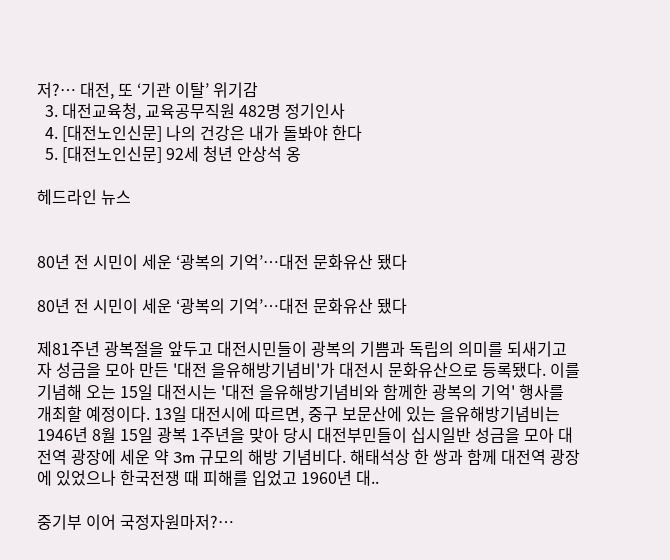저?… 대전, 또 ‘기관 이탈’ 위기감
  3. 대전교육청, 교육공무직원 482명 정기인사
  4. [대전노인신문] 나의 건강은 내가 돌봐야 한다
  5. [대전노인신문] 92세 청년 안상석 옹

헤드라인 뉴스


80년 전 시민이 세운 ‘광복의 기억’…대전 문화유산 됐다

80년 전 시민이 세운 ‘광복의 기억’…대전 문화유산 됐다

제81주년 광복절을 앞두고 대전시민들이 광복의 기쁨과 독립의 의미를 되새기고자 성금을 모아 만든 '대전 을유해방기념비'가 대전시 문화유산으로 등록됐다. 이를 기념해 오는 15일 대전시는 '대전 을유해방기념비와 함께한 광복의 기억' 행사를 개최할 예정이다. 13일 대전시에 따르면, 중구 보문산에 있는 을유해방기념비는 1946년 8월 15일 광복 1주년을 맞아 당시 대전부민들이 십시일반 성금을 모아 대전역 광장에 세운 약 3m 규모의 해방 기념비다. 해태석상 한 쌍과 함께 대전역 광장에 있었으나 한국전쟁 때 피해를 입었고 1960년 대..

중기부 이어 국정자원마저?…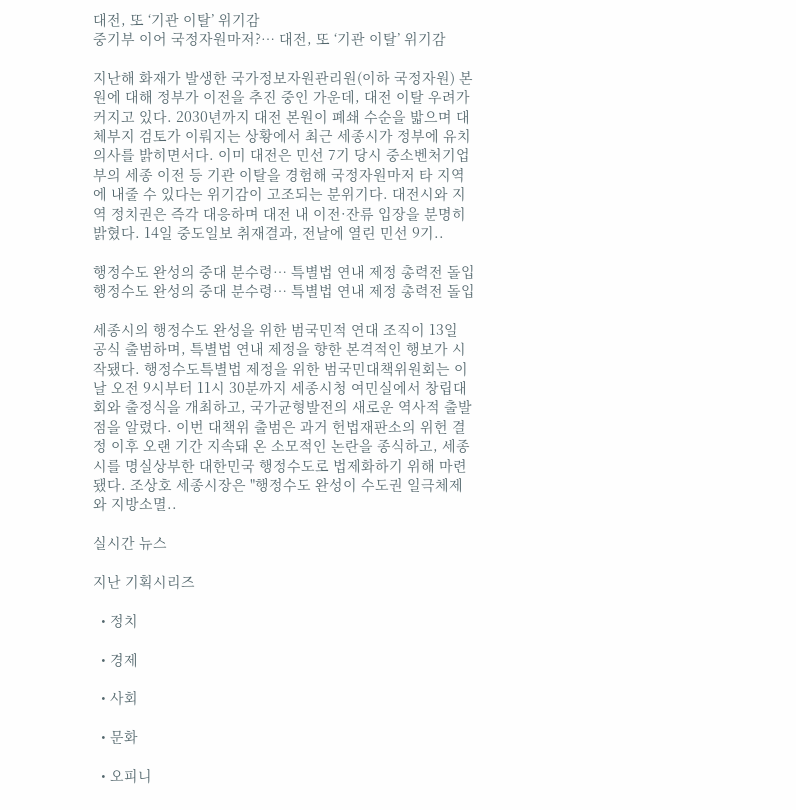대전, 또 ‘기관 이탈’ 위기감
중기부 이어 국정자원마저?… 대전, 또 ‘기관 이탈’ 위기감

지난해 화재가 발생한 국가정보자원관리원(이하 국정자원) 본원에 대해 정부가 이전을 추진 중인 가운데, 대전 이탈 우려가 커지고 있다. 2030년까지 대전 본원이 폐쇄 수순을 밟으며 대체부지 검토가 이뤄지는 상황에서 최근 세종시가 정부에 유치 의사를 밝히면서다. 이미 대전은 민선 7기 당시 중소벤처기업부의 세종 이전 등 기관 이탈을 경험해 국정자원마저 타 지역에 내줄 수 있다는 위기감이 고조되는 분위기다. 대전시와 지역 정치권은 즉각 대응하며 대전 내 이전·잔류 입장을 분명히 밝혔다. 14일 중도일보 취재결과, 전날에 열린 민선 9기..

행정수도 완성의 중대 분수령… 특별법 연내 제정 총력전 돌입
행정수도 완성의 중대 분수령… 특별법 연내 제정 총력전 돌입

세종시의 행정수도 완성을 위한 범국민적 연대 조직이 13일 공식 출범하며, 특별법 연내 제정을 향한 본격적인 행보가 시작됐다. 행정수도특별법 제정을 위한 범국민대책위원회는 이날 오전 9시부터 11시 30분까지 세종시청 여민실에서 창립대회와 출정식을 개최하고, 국가균형발전의 새로운 역사적 출발점을 알렸다. 이번 대책위 출범은 과거 헌법재판소의 위헌 결정 이후 오랜 기간 지속돼 온 소모적인 논란을 종식하고, 세종시를 명실상부한 대한민국 행정수도로 법제화하기 위해 마련됐다. 조상호 세종시장은 "행정수도 완성이 수도권 일극체제와 지방소멸..

실시간 뉴스

지난 기획시리즈

  • 정치

  • 경제

  • 사회

  • 문화

  • 오피니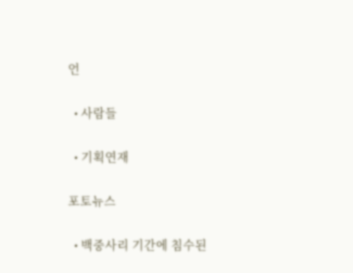언

  • 사람들

  • 기획연재

포토뉴스

  • 백중사리 기간에 침수된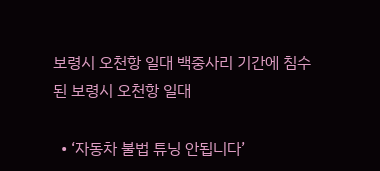보령시 오천항 일대 백중사리 기간에 침수된 보령시 오천항 일대

  • ‘자동차 불법 튜닝 안됩니다’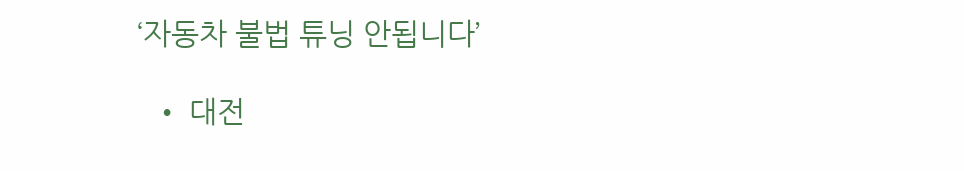‘자동차 불법 튜닝 안됩니다’

  • 대전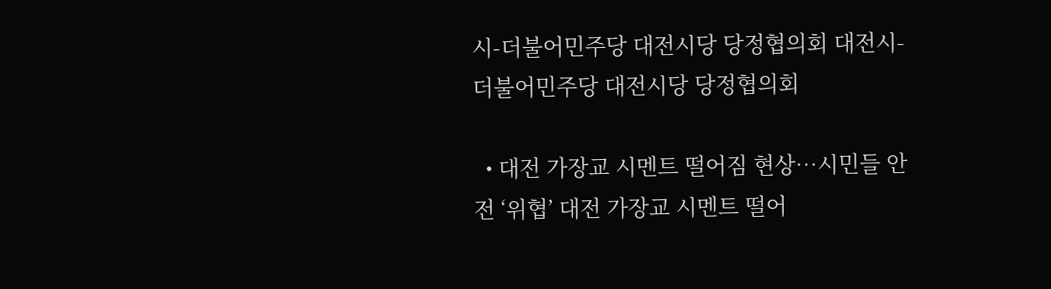시-더불어민주당 대전시당 당정협의회 대전시-더불어민주당 대전시당 당정협의회

  • 대전 가장교 시멘트 떨어짐 현상…시민들 안전 ‘위협’ 대전 가장교 시멘트 떨어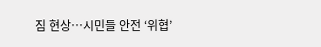짐 현상…시민들 안전 ‘위협’